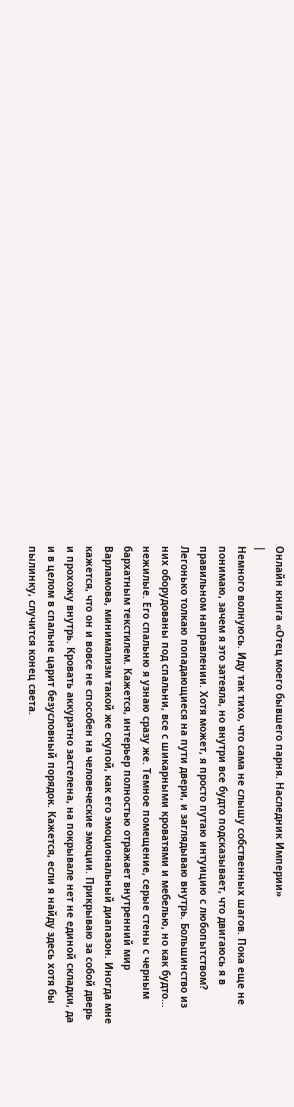Онлайн книга «Отец моего бывшего парня. Наследник Империи»
|
Немного волнуюсь. Иду так тихо, что сама не слышу собственных шагов. Пока еще не понимаю, зачем я это затеяла, но внутри все будто подсказывает, что двигаюсь я в правильном направлении. Хотя может, я просто путаю интуицию с любопытством? Легонько толкаю попадающиеся на пути двери, и заглядываю внутрь. Большинство из них оборудованы под спальни, все с шикарными кроватями и мебелью, но как будто… нежилые. Его спальню я узнаю сразу же. Темное помещение, серые стены с черным бархатным текстилем. Кажется, интерьер полностью отражает внутренний мир Варламова, минимализм такой же скупой, как его эмоциональный диапазон. Иногда мне кажется, что он и вовсе не способен на человеческие эмоции. Прикрываю за собой дверь и прохожу внутрь. Кровать аккуратно застелена, на покрывале нет не единой складки, да и в целом в спальне царит безусловный порядок. Кажется, если я найду здесь хотя бы пылинку, случится конец света.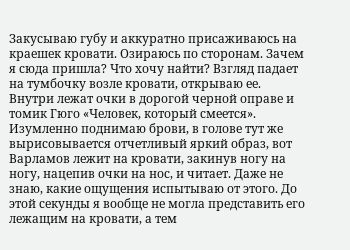Закусываю губу и аккуратно присаживаюсь на краешек кровати. Озираюсь по сторонам. Зачем я сюда пришла? Что хочу найти? Взгляд падает на тумбочку возле кровати, открываю ее. Внутри лежат очки в дорогой черной оправе и томик Гюго «Человек, который смеется». Изумленно поднимаю брови, в голове тут же вырисовывается отчетливый яркий образ, вот Варламов лежит на кровати, закинув ногу на ногу, нацепив очки на нос, и читает. Даже не знаю, какие ощущения испытываю от этого. До этой секунды я вообще не могла представить его лежащим на кровати, а тем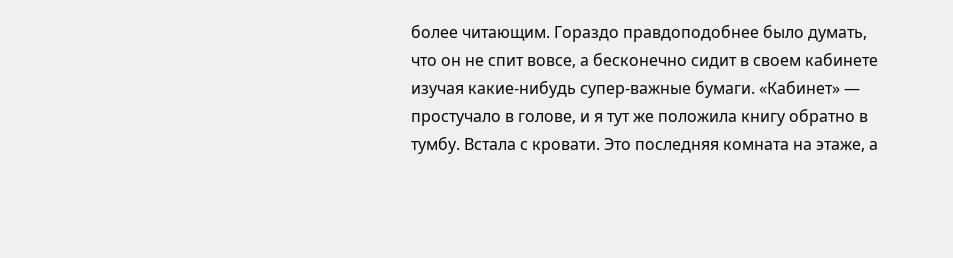более читающим. Гораздо правдоподобнее было думать, что он не спит вовсе, а бесконечно сидит в своем кабинете изучая какие-нибудь супер-важные бумаги. «Кабинет» — простучало в голове, и я тут же положила книгу обратно в тумбу. Встала с кровати. Это последняя комната на этаже, а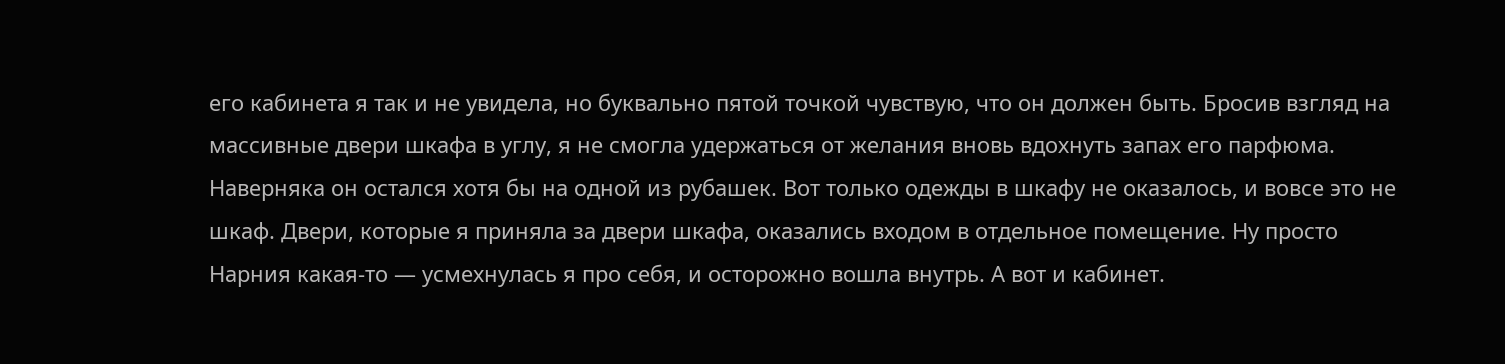его кабинета я так и не увидела, но буквально пятой точкой чувствую, что он должен быть. Бросив взгляд на массивные двери шкафа в углу, я не смогла удержаться от желания вновь вдохнуть запах его парфюма. Наверняка он остался хотя бы на одной из рубашек. Вот только одежды в шкафу не оказалось, и вовсе это не шкаф. Двери, которые я приняла за двери шкафа, оказались входом в отдельное помещение. Ну просто Нарния какая-то — усмехнулась я про себя, и осторожно вошла внутрь. А вот и кабинет.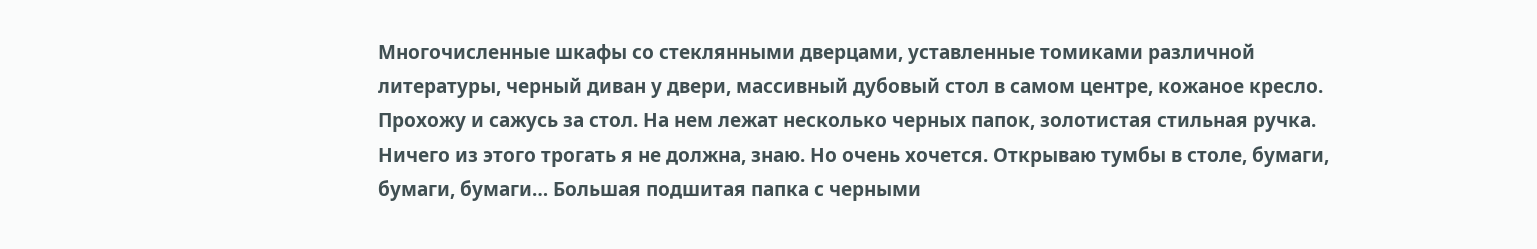Многочисленные шкафы со стеклянными дверцами, уставленные томиками различной литературы, черный диван у двери, массивный дубовый стол в самом центре, кожаное кресло. Прохожу и сажусь за стол. На нем лежат несколько черных папок, золотистая стильная ручка. Ничего из этого трогать я не должна, знаю. Но очень хочется. Открываю тумбы в столе, бумаги, бумаги, бумаги… Большая подшитая папка с черными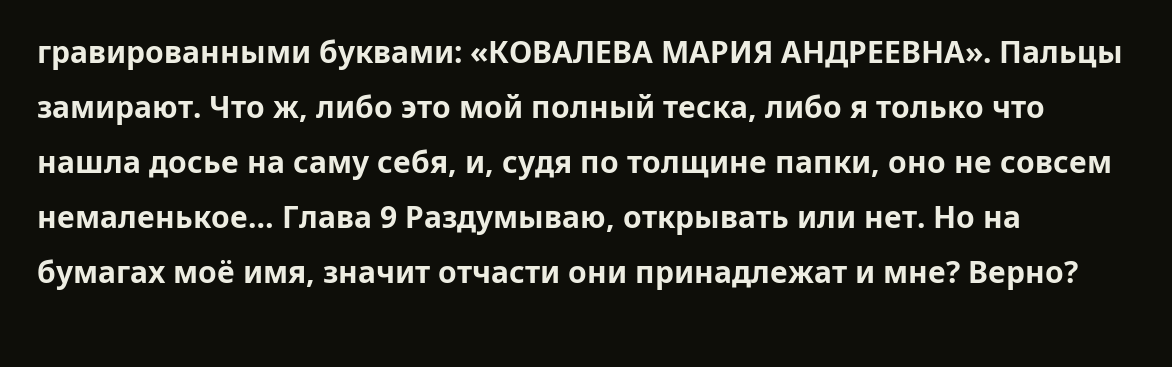гравированными буквами: «КОВАЛЕВА МАРИЯ АНДРЕЕВНА». Пальцы замирают. Что ж, либо это мой полный теска, либо я только что нашла досье на саму себя, и, судя по толщине папки, оно не совсем немаленькое… Глава 9 Раздумываю, открывать или нет. Но на бумагах моё имя, значит отчасти они принадлежат и мне? Верно?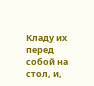Кладу их перед собой на стол, и,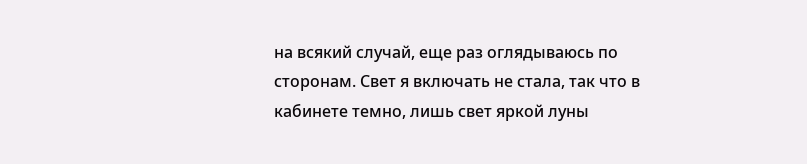на всякий случай, еще раз оглядываюсь по сторонам. Свет я включать не стала, так что в кабинете темно, лишь свет яркой луны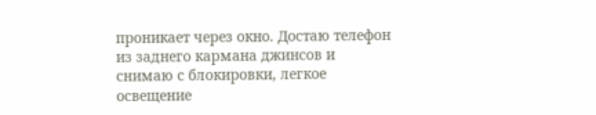проникает через окно. Достаю телефон из заднего кармана джинсов и снимаю с блокировки, легкое освещение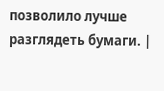позволило лучше разглядеть бумаги. |